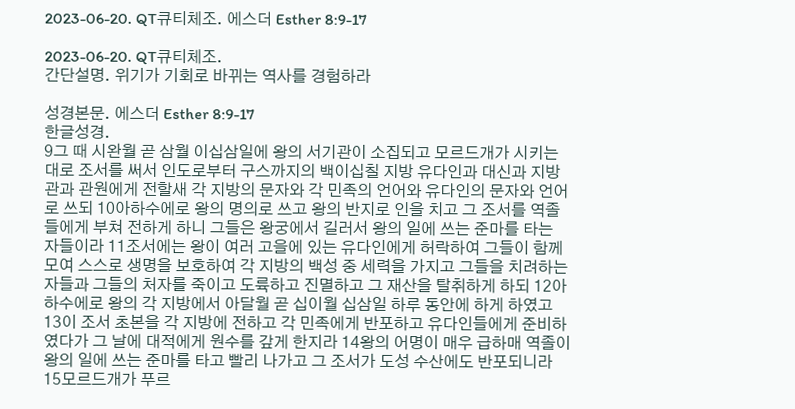2023-06-20. QT큐티체조. 에스더 Esther 8:9-17

2023-06-20. QT큐티체조.
간단설명. 위기가 기회로 바뀌는 역사를 경험하라

성경본문. 에스더 Esther 8:9-17
한글성경.
9그 때 시완월 곧 삼월 이십삼일에 왕의 서기관이 소집되고 모르드개가 시키는 대로 조서를 써서 인도로부터 구스까지의 백이십칠 지방 유다인과 대신과 지방관과 관원에게 전할새 각 지방의 문자와 각 민족의 언어와 유다인의 문자와 언어로 쓰되 10아하수에로 왕의 명의로 쓰고 왕의 반지로 인을 치고 그 조서를 역졸들에게 부쳐 전하게 하니 그들은 왕궁에서 길러서 왕의 일에 쓰는 준마를 타는 자들이라 11조서에는 왕이 여러 고을에 있는 유다인에게 허락하여 그들이 함께 모여 스스로 생명을 보호하여 각 지방의 백성 중 세력을 가지고 그들을 치려하는 자들과 그들의 처자를 죽이고 도륙하고 진멸하고 그 재산을 탈취하게 하되 12아하수에로 왕의 각 지방에서 아달월 곧 십이월 십삼일 하루 동안에 하게 하였고 13이 조서 초본을 각 지방에 전하고 각 민족에게 반포하고 유다인들에게 준비하였다가 그 날에 대적에게 원수를 갚게 한지라 14왕의 어명이 매우 급하매 역졸이 왕의 일에 쓰는 준마를 타고 빨리 나가고 그 조서가 도성 수산에도 반포되니라 15모르드개가 푸르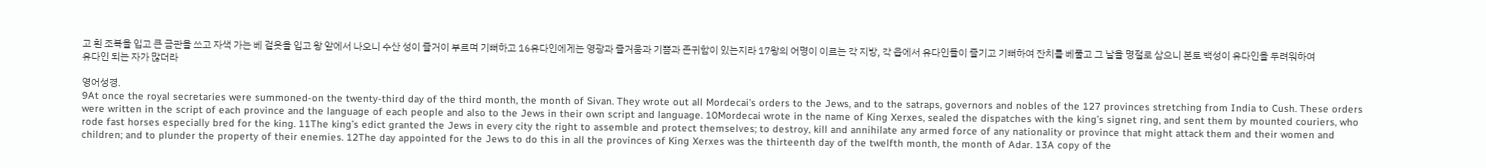고 흰 조복을 입고 큰 금관을 쓰고 자색 가는 베 겉옷을 입고 왕 앞에서 나오니 수산 성이 즐거이 부르며 기뻐하고 16유다인에게는 영광과 즐거움과 기쁨과 존귀함이 있는지라 17왕의 어명이 이르는 각 지방, 각 읍에서 유다인들이 즐기고 기뻐하여 잔치를 베풀고 그 날을 명절로 삼으니 본토 백성이 유다인을 두려워하여 유다인 되는 자가 많더라

영어성경.
9At once the royal secretaries were summoned-on the twenty-third day of the third month, the month of Sivan. They wrote out all Mordecai’s orders to the Jews, and to the satraps, governors and nobles of the 127 provinces stretching from India to Cush. These orders were written in the script of each province and the language of each people and also to the Jews in their own script and language. 10Mordecai wrote in the name of King Xerxes, sealed the dispatches with the king’s signet ring, and sent them by mounted couriers, who rode fast horses especially bred for the king. 11The king’s edict granted the Jews in every city the right to assemble and protect themselves; to destroy, kill and annihilate any armed force of any nationality or province that might attack them and their women and children; and to plunder the property of their enemies. 12The day appointed for the Jews to do this in all the provinces of King Xerxes was the thirteenth day of the twelfth month, the month of Adar. 13A copy of the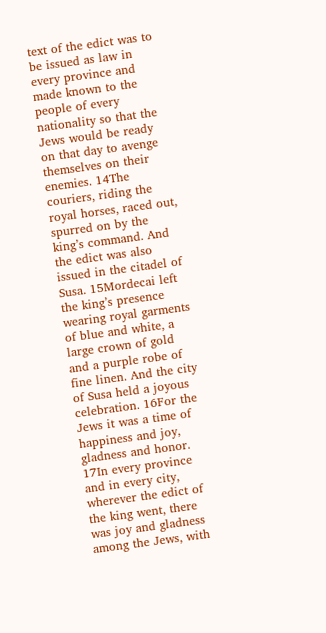text of the edict was to be issued as law in every province and made known to the people of every nationality so that the Jews would be ready on that day to avenge themselves on their enemies. 14The couriers, riding the royal horses, raced out, spurred on by the king’s command. And the edict was also issued in the citadel of Susa. 15Mordecai left the king’s presence wearing royal garments of blue and white, a large crown of gold and a purple robe of fine linen. And the city of Susa held a joyous celebration. 16For the Jews it was a time of happiness and joy, gladness and honor. 17In every province and in every city, wherever the edict of the king went, there was joy and gladness among the Jews, with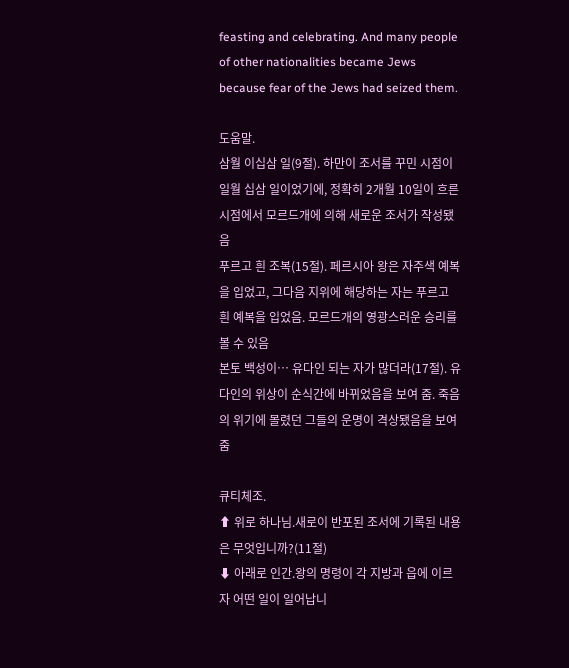feasting and celebrating. And many people of other nationalities became Jews because fear of the Jews had seized them.

도움말.
삼월 이십삼 일(9절). 하만이 조서를 꾸민 시점이 일월 십삼 일이었기에, 정확히 2개월 10일이 흐른 시점에서 모르드개에 의해 새로운 조서가 작성됐음
푸르고 흰 조복(15절). 페르시아 왕은 자주색 예복을 입었고, 그다음 지위에 해당하는 자는 푸르고 흰 예복을 입었음. 모르드개의 영광스러운 승리를 볼 수 있음
본토 백성이… 유다인 되는 자가 많더라(17절). 유다인의 위상이 순식간에 바뀌었음을 보여 줌. 죽음의 위기에 몰렸던 그들의 운명이 격상됐음을 보여 줌

큐티체조.
⬆ 위로 하나님.새로이 반포된 조서에 기록된 내용은 무엇입니까?(11절)
⬇ 아래로 인간.왕의 명령이 각 지방과 읍에 이르자 어떤 일이 일어납니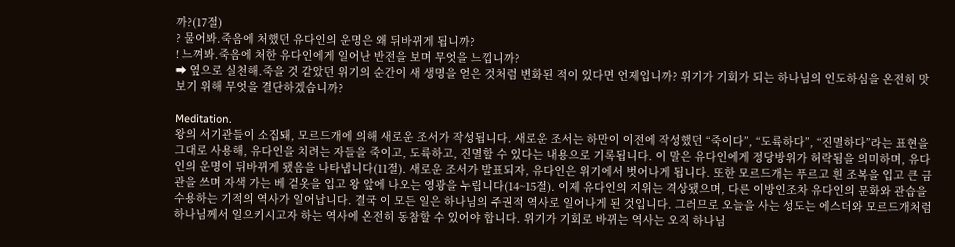까?(17절)
? 물어봐.죽음에 처했던 유다인의 운명은 왜 뒤바뀌게 됩니까?
! 느껴봐.죽음에 처한 유다인에게 일어난 반전을 보며 무엇을 느낍니까?
➡ 옆으로 실천해.죽을 것 같았던 위기의 순간이 새 생명을 얻은 것처럼 변화된 적이 있다면 언제입니까? 위기가 기회가 되는 하나님의 인도하심을 온전히 맛보기 위해 무엇을 결단하겠습니까?

Meditation.
왕의 서기관들이 소집돼, 모르드개에 의해 새로운 조서가 작성됩니다. 새로운 조서는 하만이 이전에 작성했던 “죽이다”, “도륙하다”, “진멸하다”라는 표현을 그대로 사용해, 유다인을 치려는 자들을 죽이고, 도륙하고, 진멸할 수 있다는 내용으로 기록됩니다. 이 말은 유다인에게 정당방위가 허락됨을 의미하며, 유다인의 운명이 뒤바뀌게 됐음을 나타냅니다(11절). 새로운 조서가 발표되자, 유다인은 위기에서 벗어나게 됩니다. 또한 모르드개는 푸르고 흰 조복을 입고 큰 금관을 쓰며 자색 가는 베 겉옷을 입고 왕 앞에 나오는 영광을 누립니다(14~15절). 이제 유다인의 지위는 격상됐으며, 다른 이방인조차 유다인의 문화와 관습을 수용하는 기적의 역사가 일어납니다. 결국 이 모든 일은 하나님의 주권적 역사로 일어나게 된 것입니다. 그러므로 오늘을 사는 성도는 에스더와 모르드개처럼 하나님께서 일으키시고자 하는 역사에 온전히 동참할 수 있어야 합니다. 위기가 기회로 바뀌는 역사는 오직 하나님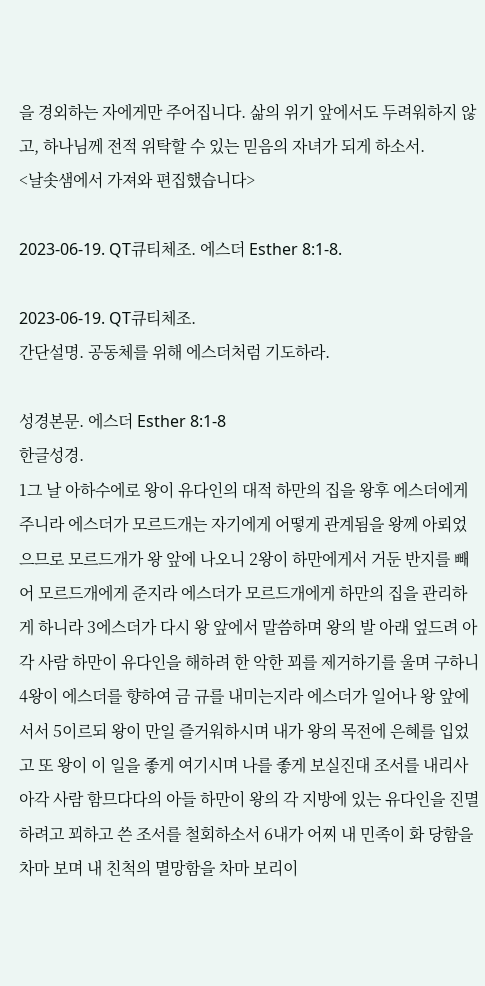을 경외하는 자에게만 주어집니다. 삶의 위기 앞에서도 두려워하지 않고, 하나님께 전적 위탁할 수 있는 믿음의 자녀가 되게 하소서.
<날솟샘에서 가져와 편집했습니다>

2023-06-19. QT큐티체조. 에스더 Esther 8:1-8.

2023-06-19. QT큐티체조.
간단설명. 공동체를 위해 에스더처럼 기도하라.

성경본문. 에스더 Esther 8:1-8
한글성경.
1그 날 아하수에로 왕이 유다인의 대적 하만의 집을 왕후 에스더에게 주니라 에스더가 모르드개는 자기에게 어떻게 관계됨을 왕께 아뢰었으므로 모르드개가 왕 앞에 나오니 2왕이 하만에게서 거둔 반지를 빼어 모르드개에게 준지라 에스더가 모르드개에게 하만의 집을 관리하게 하니라 3에스더가 다시 왕 앞에서 말씀하며 왕의 발 아래 엎드려 아각 사람 하만이 유다인을 해하려 한 악한 꾀를 제거하기를 울며 구하니 4왕이 에스더를 향하여 금 규를 내미는지라 에스더가 일어나 왕 앞에 서서 5이르되 왕이 만일 즐거워하시며 내가 왕의 목전에 은혜를 입었고 또 왕이 이 일을 좋게 여기시며 나를 좋게 보실진대 조서를 내리사 아각 사람 함므다다의 아들 하만이 왕의 각 지방에 있는 유다인을 진멸하려고 꾀하고 쓴 조서를 철회하소서 6내가 어찌 내 민족이 화 당함을 차마 보며 내 친척의 멸망함을 차마 보리이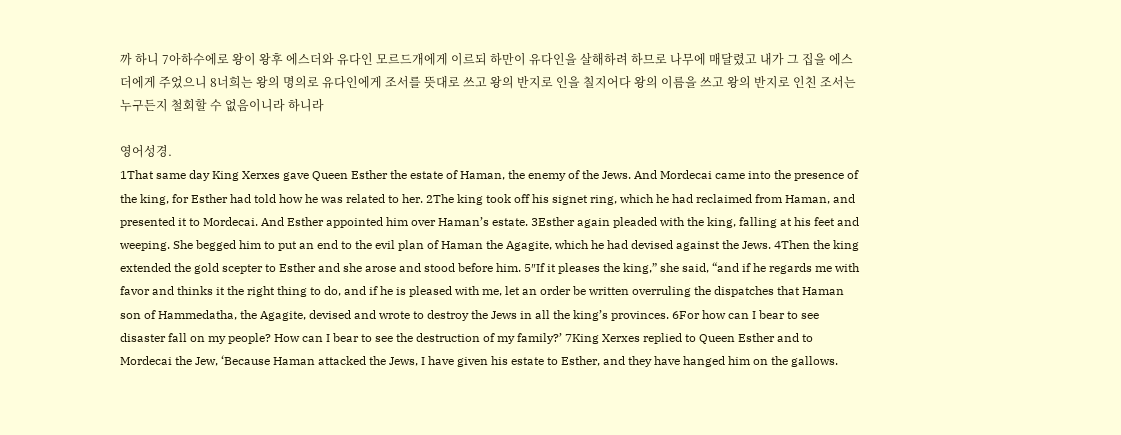까 하니 7아하수에로 왕이 왕후 에스더와 유다인 모르드개에게 이르되 하만이 유다인을 살해하려 하므로 나무에 매달렸고 내가 그 집을 에스더에게 주었으니 8너희는 왕의 명의로 유다인에게 조서를 뜻대로 쓰고 왕의 반지로 인을 칠지어다 왕의 이름을 쓰고 왕의 반지로 인친 조서는 누구든지 철회할 수 없음이니라 하니라

영어성경.
1That same day King Xerxes gave Queen Esther the estate of Haman, the enemy of the Jews. And Mordecai came into the presence of the king, for Esther had told how he was related to her. 2The king took off his signet ring, which he had reclaimed from Haman, and presented it to Mordecai. And Esther appointed him over Haman’s estate. 3Esther again pleaded with the king, falling at his feet and weeping. She begged him to put an end to the evil plan of Haman the Agagite, which he had devised against the Jews. 4Then the king extended the gold scepter to Esther and she arose and stood before him. 5″If it pleases the king,” she said, “and if he regards me with favor and thinks it the right thing to do, and if he is pleased with me, let an order be written overruling the dispatches that Haman son of Hammedatha, the Agagite, devised and wrote to destroy the Jews in all the king’s provinces. 6For how can I bear to see disaster fall on my people? How can I bear to see the destruction of my family?’ 7King Xerxes replied to Queen Esther and to Mordecai the Jew, ‘Because Haman attacked the Jews, I have given his estate to Esther, and they have hanged him on the gallows.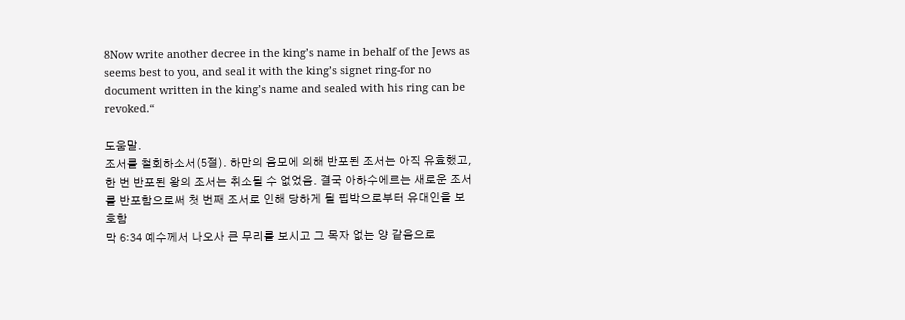8Now write another decree in the king’s name in behalf of the Jews as seems best to you, and seal it with the king’s signet ring-for no document written in the king’s name and sealed with his ring can be revoked.“

도움말.
조서를 철회하소서(5절). 하만의 음모에 의해 반포된 조서는 아직 유효했고, 한 번 반포된 왕의 조서는 취소될 수 없었음. 결국 아하수에르는 새로운 조서를 반포함으로써 첫 번째 조서로 인해 당하게 될 핍박으로부터 유대인을 보호함
막 6:34 예수께서 나오사 큰 무리를 보시고 그 목자 없는 양 같음으로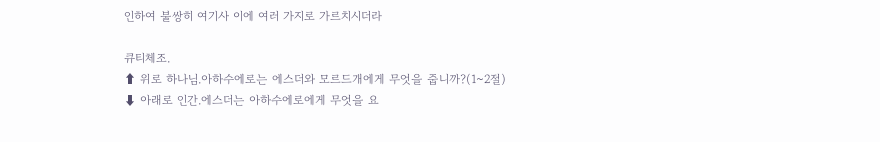인하여 불쌍히 여기사 이에 여러 가지로 가르치시더라

큐티체조.
⬆ 위로 하나님.아하수에로는 에스더와 모르드개에게 무엇을 줍니까?(1~2절)
⬇ 아래로 인간.에스더는 아하수에로에게 무엇을 요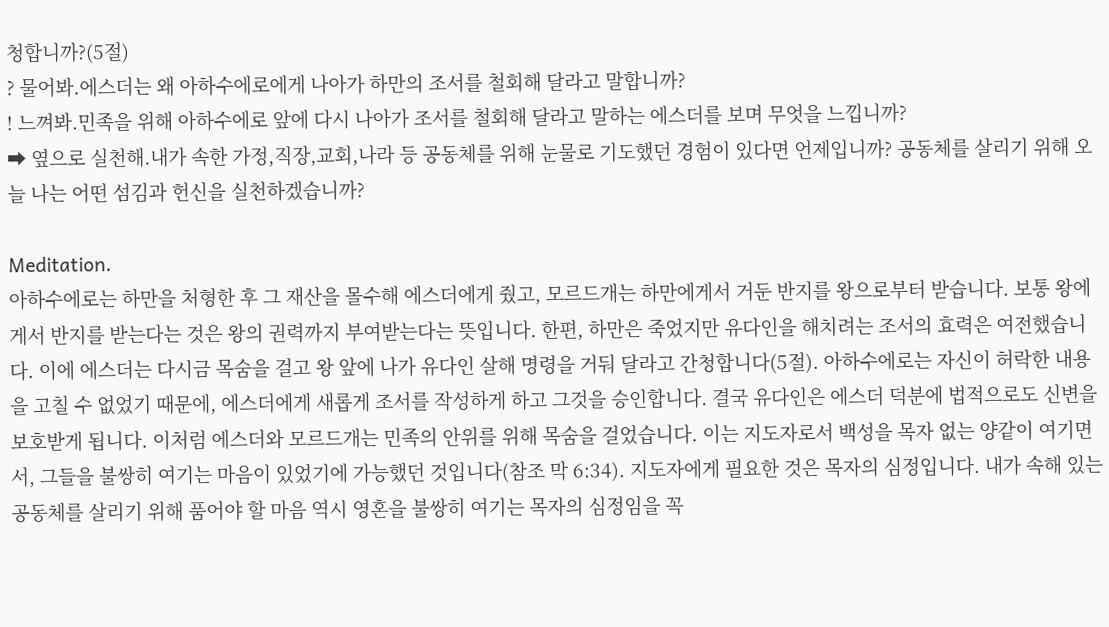청합니까?(5절)
? 물어봐.에스더는 왜 아하수에로에게 나아가 하만의 조서를 철회해 달라고 말합니까?
! 느껴봐.민족을 위해 아하수에로 앞에 다시 나아가 조서를 철회해 달라고 말하는 에스더를 보며 무엇을 느낍니까?
➡ 옆으로 실천해.내가 속한 가정,직장,교회,나라 등 공동체를 위해 눈물로 기도했던 경험이 있다면 언제입니까? 공동체를 살리기 위해 오늘 나는 어떤 섬김과 헌신을 실천하겠습니까?

Meditation.
아하수에로는 하만을 처형한 후 그 재산을 몰수해 에스더에게 줬고, 모르드개는 하만에게서 거둔 반지를 왕으로부터 받습니다. 보통 왕에게서 반지를 받는다는 것은 왕의 권력까지 부여받는다는 뜻입니다. 한편, 하만은 죽었지만 유다인을 해치려는 조서의 효력은 여전했습니다. 이에 에스더는 다시금 목숨을 걸고 왕 앞에 나가 유다인 살해 명령을 거둬 달라고 간청합니다(5절). 아하수에로는 자신이 허락한 내용을 고칠 수 없었기 때문에, 에스더에게 새롭게 조서를 작성하게 하고 그것을 승인합니다. 결국 유다인은 에스더 덕분에 법적으로도 신변을 보호받게 됩니다. 이처럼 에스더와 모르드개는 민족의 안위를 위해 목숨을 걸었습니다. 이는 지도자로서 백성을 목자 없는 양같이 여기면서, 그들을 불쌍히 여기는 마음이 있었기에 가능했던 것입니다(참조 막 6:34). 지도자에게 필요한 것은 목자의 심정입니다. 내가 속해 있는 공동체를 살리기 위해 품어야 할 마음 역시 영혼을 불쌍히 여기는 목자의 심정임을 꼭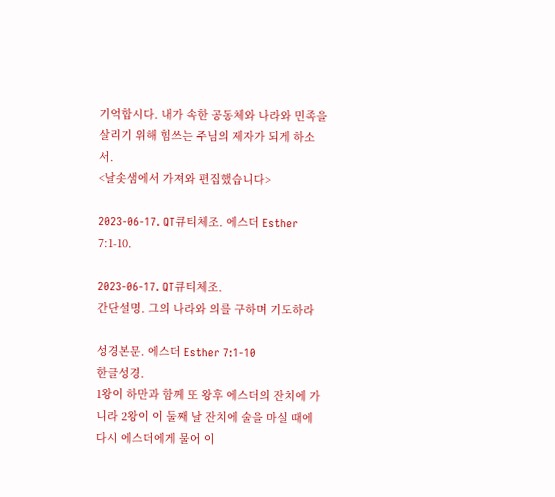기억합시다. 내가 속한 공동체와 나라와 민족을 살리기 위해 힘쓰는 주님의 제자가 되게 하소서.
<날솟샘에서 가져와 편집했습니다>

2023-06-17. QT큐티체조. 에스더 Esther 7:1-10.

2023-06-17. QT큐티체조.
간단설명. 그의 나라와 의를 구하며 기도하라

성경본문. 에스더 Esther 7:1-10
한글성경.
1왕이 하만과 함께 또 왕후 에스더의 잔치에 가니라 2왕이 이 둘째 날 잔치에 술을 마실 때에 다시 에스더에게 물어 이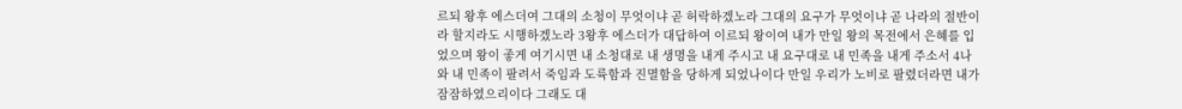르되 왕후 에스더여 그대의 소청이 무엇이냐 곧 허락하겠노라 그대의 요구가 무엇이냐 곧 나라의 절반이라 할지라도 시행하겠노라 3왕후 에스더가 대답하여 이르되 왕이여 내가 만일 왕의 목전에서 은혜를 입었으며 왕이 좋게 여기시면 내 소청대로 내 생명을 내게 주시고 내 요구대로 내 민족을 내게 주소서 4나와 내 민족이 팔려서 죽임과 도륙함과 진멸함을 당하게 되었나이다 만일 우리가 노비로 팔렸더라면 내가 잠잠하였으리이다 그래도 대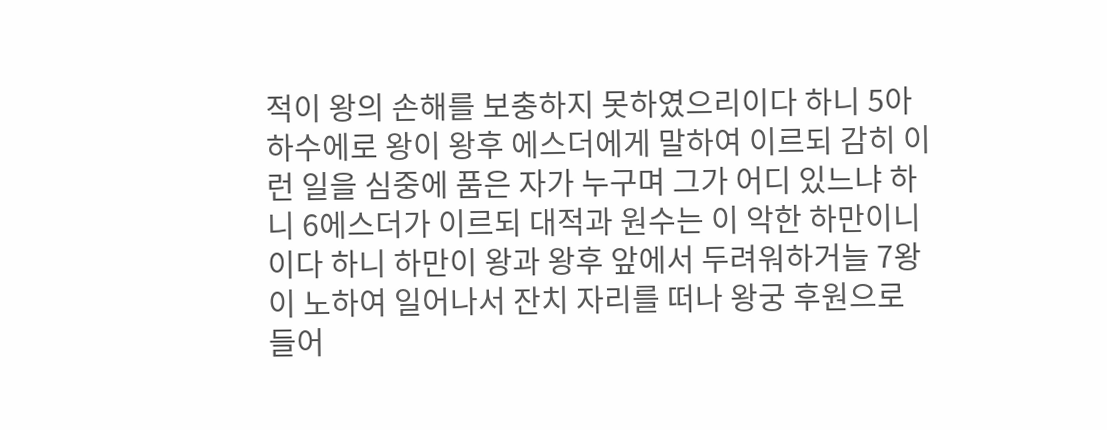적이 왕의 손해를 보충하지 못하였으리이다 하니 5아하수에로 왕이 왕후 에스더에게 말하여 이르되 감히 이런 일을 심중에 품은 자가 누구며 그가 어디 있느냐 하니 6에스더가 이르되 대적과 원수는 이 악한 하만이니이다 하니 하만이 왕과 왕후 앞에서 두려워하거늘 7왕이 노하여 일어나서 잔치 자리를 떠나 왕궁 후원으로 들어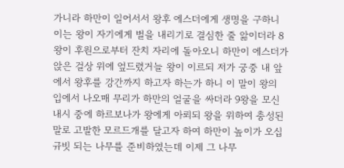가니라 하만이 일어서서 왕후 에스더에게 생명을 구하니 이는 왕이 자기에게 벌을 내리기로 결심한 줄 앎이더라 8왕이 후원으로부터 잔치 자리에 돌아오니 하만이 에스더가 앉은 걸상 위에 엎드렸거늘 왕이 이르되 저가 궁중 내 앞에서 왕후를 강간까지 하고자 하는가 하니 이 말이 왕의 입에서 나오매 무리가 하만의 얼굴을 싸더라 9왕을 모신 내시 중에 하르보나가 왕에게 아뢰되 왕을 위하여 충성된 말로 고발한 모르드개를 달고자 하여 하만이 높이가 오십 규빗 되는 나무를 준비하였는데 이제 그 나무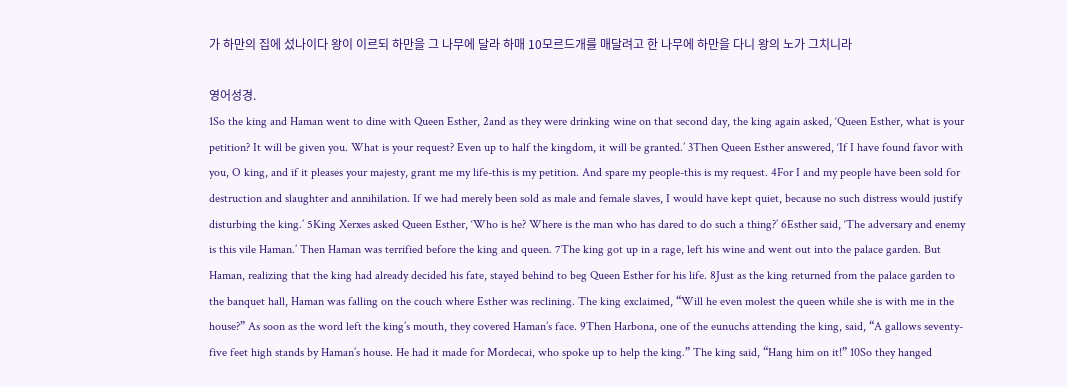가 하만의 집에 섰나이다 왕이 이르되 하만을 그 나무에 달라 하매 10모르드개를 매달려고 한 나무에 하만을 다니 왕의 노가 그치니라

영어성경.
1So the king and Haman went to dine with Queen Esther, 2and as they were drinking wine on that second day, the king again asked, ‘Queen Esther, what is your petition? It will be given you. What is your request? Even up to half the kingdom, it will be granted.’ 3Then Queen Esther answered, ‘If I have found favor with you, O king, and if it pleases your majesty, grant me my life-this is my petition. And spare my people-this is my request. 4For I and my people have been sold for destruction and slaughter and annihilation. If we had merely been sold as male and female slaves, I would have kept quiet, because no such distress would justify disturbing the king.’ 5King Xerxes asked Queen Esther, ‘Who is he? Where is the man who has dared to do such a thing?’ 6Esther said, ‘The adversary and enemy is this vile Haman.’ Then Haman was terrified before the king and queen. 7The king got up in a rage, left his wine and went out into the palace garden. But Haman, realizing that the king had already decided his fate, stayed behind to beg Queen Esther for his life. 8Just as the king returned from the palace garden to the banquet hall, Haman was falling on the couch where Esther was reclining. The king exclaimed, “Will he even molest the queen while she is with me in the house?” As soon as the word left the king’s mouth, they covered Haman’s face. 9Then Harbona, one of the eunuchs attending the king, said, “A gallows seventy-five feet high stands by Haman’s house. He had it made for Mordecai, who spoke up to help the king.” The king said, “Hang him on it!” 10So they hanged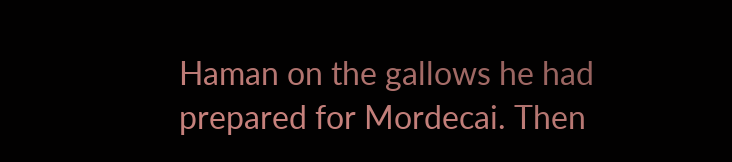Haman on the gallows he had prepared for Mordecai. Then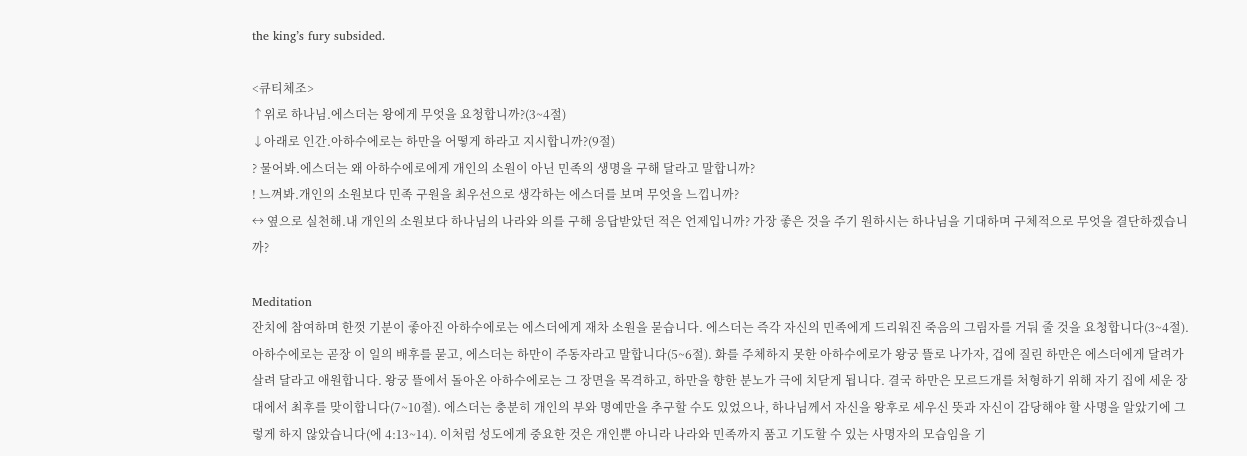the king’s fury subsided.

<큐티체조>
↑위로 하나님.에스더는 왕에게 무엇을 요청합니까?(3~4절)
↓아래로 인간.아하수에로는 하만을 어떻게 하라고 지시합니까?(9절)
? 물어봐.에스더는 왜 아하수에로에게 개인의 소원이 아닌 민족의 생명을 구해 달라고 말합니까?
! 느껴봐.개인의 소원보다 민족 구원을 최우선으로 생각하는 에스더를 보며 무엇을 느낍니까?
↔ 옆으로 실천해.내 개인의 소원보다 하나님의 나라와 의를 구해 응답받았던 적은 언제입니까? 가장 좋은 것을 주기 원하시는 하나님을 기대하며 구체적으로 무엇을 결단하겠습니까?

Meditation
잔치에 참여하며 한껏 기분이 좋아진 아하수에로는 에스더에게 재차 소원을 묻습니다. 에스더는 즉각 자신의 민족에게 드리워진 죽음의 그림자를 거둬 줄 것을 요청합니다(3~4절). 아하수에로는 곧장 이 일의 배후를 묻고, 에스더는 하만이 주동자라고 말합니다(5~6절). 화를 주체하지 못한 아하수에로가 왕궁 뜰로 나가자, 겁에 질린 하만은 에스더에게 달려가 살려 달라고 애원합니다. 왕궁 뜰에서 돌아온 아하수에로는 그 장면을 목격하고, 하만을 향한 분노가 극에 치닫게 됩니다. 결국 하만은 모르드개를 처형하기 위해 자기 집에 세운 장대에서 최후를 맞이합니다(7~10절). 에스더는 충분히 개인의 부와 명예만을 추구할 수도 있었으나, 하나님께서 자신을 왕후로 세우신 뜻과 자신이 감당해야 할 사명을 알았기에 그렇게 하지 않았습니다(에 4:13~14). 이처럼 성도에게 중요한 것은 개인뿐 아니라 나라와 민족까지 품고 기도할 수 있는 사명자의 모습임을 기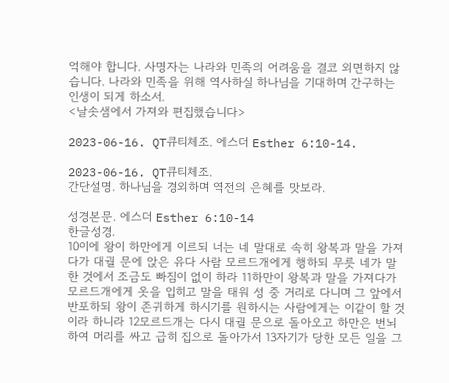억해야 합니다. 사명자는 나라와 민족의 어려움을 결코 외면하지 않습니다. 나라와 민족을 위해 역사하실 하나님을 기대하며 간구하는 인생이 되게 하소서.
<날솟샘에서 가져와 편집했습니다>

2023-06-16. QT큐티체조. 에스더 Esther 6:10-14.

2023-06-16. QT큐티체조.
간단설명. 하나님을 경외하며 역전의 은혜를 맛보라.

성경본문. 에스더 Esther 6:10-14
한글성경.
10이에 왕이 하만에게 이르되 너는 네 말대로 속히 왕복과 말을 가져다가 대궐 문에 앉은 유다 사람 모르드개에게 행하되 무릇 네가 말한 것에서 조금도 빠짐이 없이 하라 11하만이 왕복과 말을 가져다가 모르드개에게 옷을 입히고 말을 태워 성 중 거리로 다니며 그 앞에서 반포하되 왕이 존귀하게 하시기를 원하시는 사람에게는 이같이 할 것이라 하니라 12모르드개는 다시 대궐 문으로 돌아오고 하만은 번뇌하여 머리를 싸고 급히 집으로 돌아가서 13자기가 당한 모든 일을 그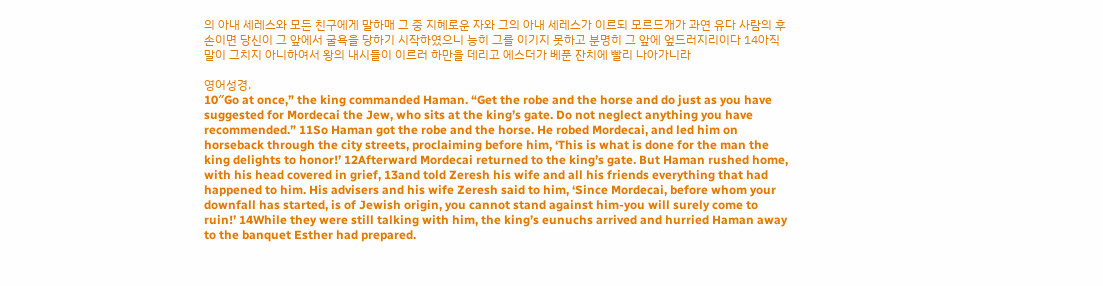의 아내 세레스와 모든 친구에게 말하매 그 중 지혜로운 자와 그의 아내 세레스가 이르되 모르드개가 과연 유다 사람의 후손이면 당신이 그 앞에서 굴욕을 당하기 시작하였으니 능히 그를 이기지 못하고 분명히 그 앞에 엎드러지리이다 14아직 말이 그치지 아니하여서 왕의 내시들이 이르러 하만을 데리고 에스더가 베푼 잔치에 빨리 나아가니라

영어성경.
10″Go at once,” the king commanded Haman. “Get the robe and the horse and do just as you have suggested for Mordecai the Jew, who sits at the king’s gate. Do not neglect anything you have recommended.” 11So Haman got the robe and the horse. He robed Mordecai, and led him on horseback through the city streets, proclaiming before him, ‘This is what is done for the man the king delights to honor!’ 12Afterward Mordecai returned to the king’s gate. But Haman rushed home, with his head covered in grief, 13and told Zeresh his wife and all his friends everything that had happened to him. His advisers and his wife Zeresh said to him, ‘Since Mordecai, before whom your downfall has started, is of Jewish origin, you cannot stand against him-you will surely come to ruin!’ 14While they were still talking with him, the king’s eunuchs arrived and hurried Haman away to the banquet Esther had prepared.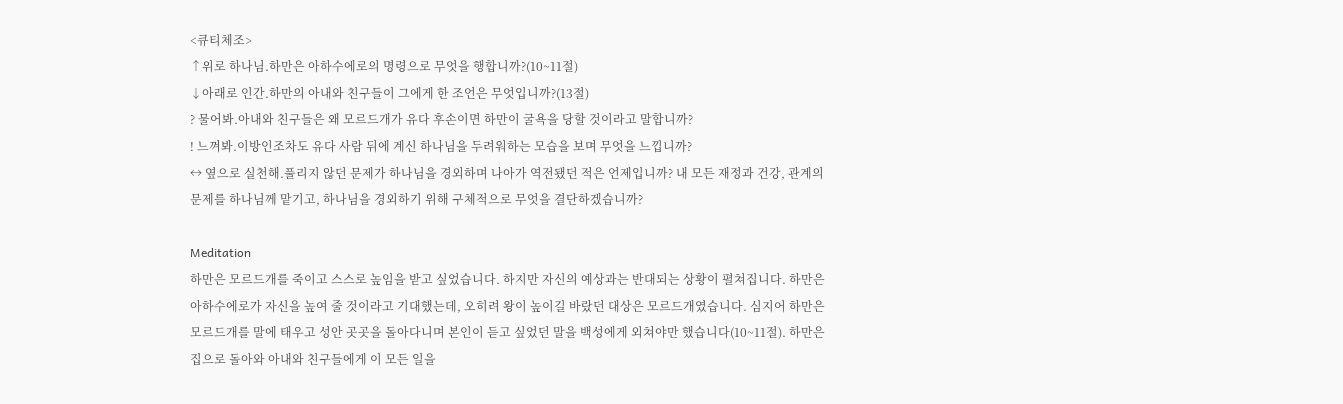<큐티체조>
↑위로 하나님.하만은 아하수에로의 명령으로 무엇을 행합니까?(10~11절)
↓아래로 인간.하만의 아내와 친구들이 그에게 한 조언은 무엇입니까?(13절)
? 물어봐.아내와 친구들은 왜 모르드개가 유다 후손이면 하만이 굴욕을 당할 것이라고 말합니까?
! 느껴봐.이방인조차도 유다 사람 뒤에 계신 하나님을 두려워하는 모습을 보며 무엇을 느낍니까?
↔ 옆으로 실천해.풀리지 않던 문제가 하나님을 경외하며 나아가 역전됐던 적은 언제입니까? 내 모든 재정과 건강, 관계의 문제를 하나님께 맡기고, 하나님을 경외하기 위해 구체적으로 무엇을 결단하겠습니까?

Meditation
하만은 모르드개를 죽이고 스스로 높임을 받고 싶었습니다. 하지만 자신의 예상과는 반대되는 상황이 펼쳐집니다. 하만은 아하수에로가 자신을 높여 줄 것이라고 기대했는데, 오히려 왕이 높이길 바랐던 대상은 모르드개였습니다. 심지어 하만은 모르드개를 말에 태우고 성안 곳곳을 돌아다니며 본인이 듣고 싶었던 말을 백성에게 외쳐야만 했습니다(10~11절). 하만은 집으로 돌아와 아내와 친구들에게 이 모든 일을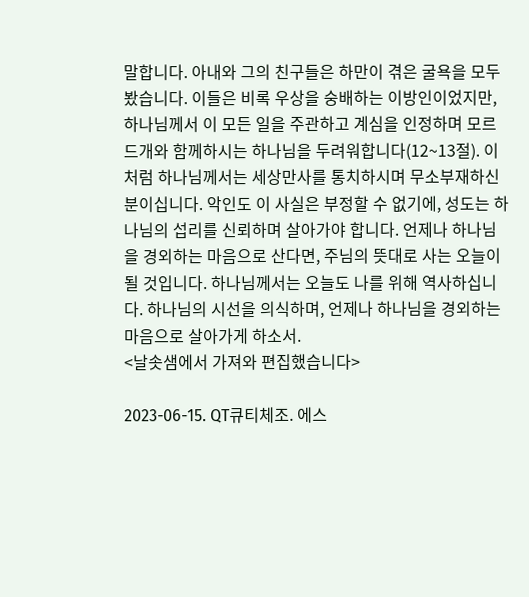말합니다. 아내와 그의 친구들은 하만이 겪은 굴욕을 모두 봤습니다. 이들은 비록 우상을 숭배하는 이방인이었지만, 하나님께서 이 모든 일을 주관하고 계심을 인정하며 모르드개와 함께하시는 하나님을 두려워합니다(12~13절). 이처럼 하나님께서는 세상만사를 통치하시며 무소부재하신 분이십니다. 악인도 이 사실은 부정할 수 없기에, 성도는 하나님의 섭리를 신뢰하며 살아가야 합니다. 언제나 하나님을 경외하는 마음으로 산다면, 주님의 뜻대로 사는 오늘이 될 것입니다. 하나님께서는 오늘도 나를 위해 역사하십니다. 하나님의 시선을 의식하며, 언제나 하나님을 경외하는 마음으로 살아가게 하소서.
<날솟샘에서 가져와 편집했습니다>

2023-06-15. QT큐티체조. 에스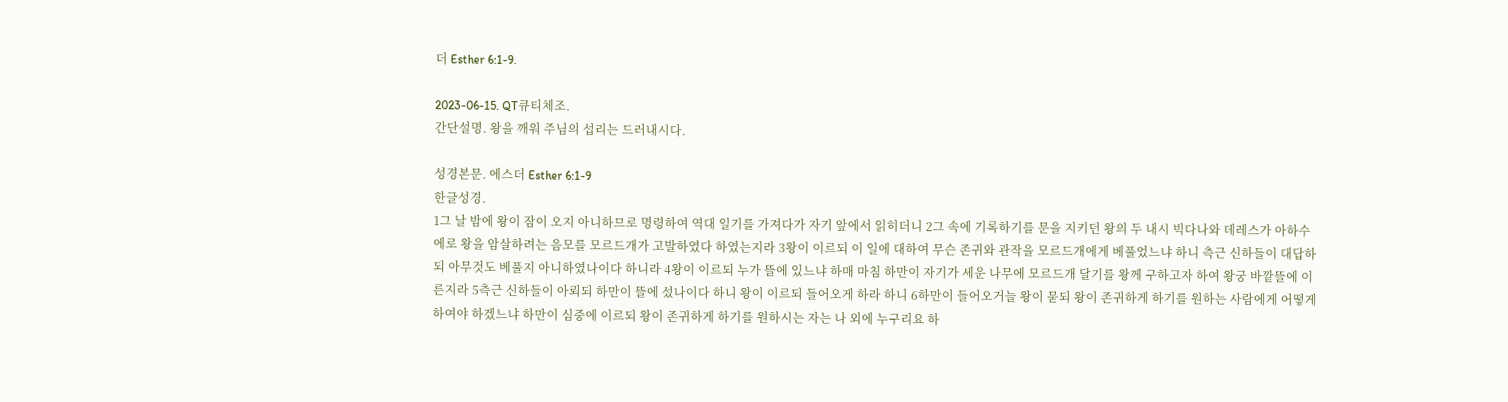더 Esther 6:1-9.

2023-06-15. QT큐티체조.
간단설명. 왕을 깨워 주님의 섭리는 드러내시다.

성경본문. 에스더 Esther 6:1-9
한글성경.
1그 날 밤에 왕이 잠이 오지 아니하므로 명령하여 역대 일기를 가져다가 자기 앞에서 읽히더니 2그 속에 기록하기를 문을 지키던 왕의 두 내시 빅다나와 데레스가 아하수에로 왕을 암살하려는 음모를 모르드개가 고발하였다 하였는지라 3왕이 이르되 이 일에 대하여 무슨 존귀와 관작을 모르드개에게 베풀었느냐 하니 측근 신하들이 대답하되 아무것도 베풀지 아니하였나이다 하니라 4왕이 이르되 누가 뜰에 있느냐 하매 마침 하만이 자기가 세운 나무에 모르드개 달기를 왕께 구하고자 하여 왕궁 바깥뜰에 이른지라 5측근 신하들이 아뢰되 하만이 뜰에 섰나이다 하니 왕이 이르되 들어오게 하라 하니 6하만이 들어오거늘 왕이 묻되 왕이 존귀하게 하기를 원하는 사람에게 어떻게 하여야 하겠느냐 하만이 심중에 이르되 왕이 존귀하게 하기를 원하시는 자는 나 외에 누구리요 하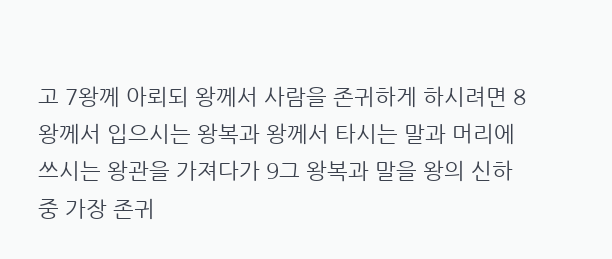고 7왕께 아뢰되 왕께서 사람을 존귀하게 하시려면 8왕께서 입으시는 왕복과 왕께서 타시는 말과 머리에 쓰시는 왕관을 가져다가 9그 왕복과 말을 왕의 신하 중 가장 존귀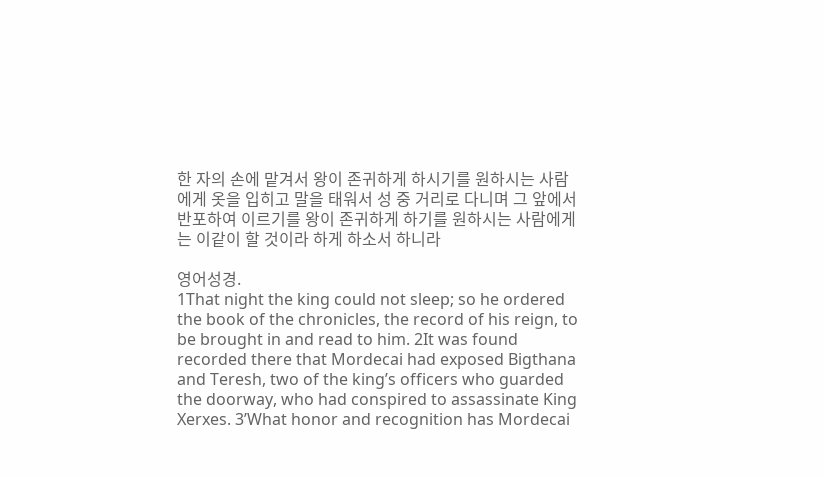한 자의 손에 맡겨서 왕이 존귀하게 하시기를 원하시는 사람에게 옷을 입히고 말을 태워서 성 중 거리로 다니며 그 앞에서 반포하여 이르기를 왕이 존귀하게 하기를 원하시는 사람에게는 이같이 할 것이라 하게 하소서 하니라

영어성경.
1That night the king could not sleep; so he ordered the book of the chronicles, the record of his reign, to be brought in and read to him. 2It was found recorded there that Mordecai had exposed Bigthana and Teresh, two of the king’s officers who guarded the doorway, who had conspired to assassinate King Xerxes. 3’What honor and recognition has Mordecai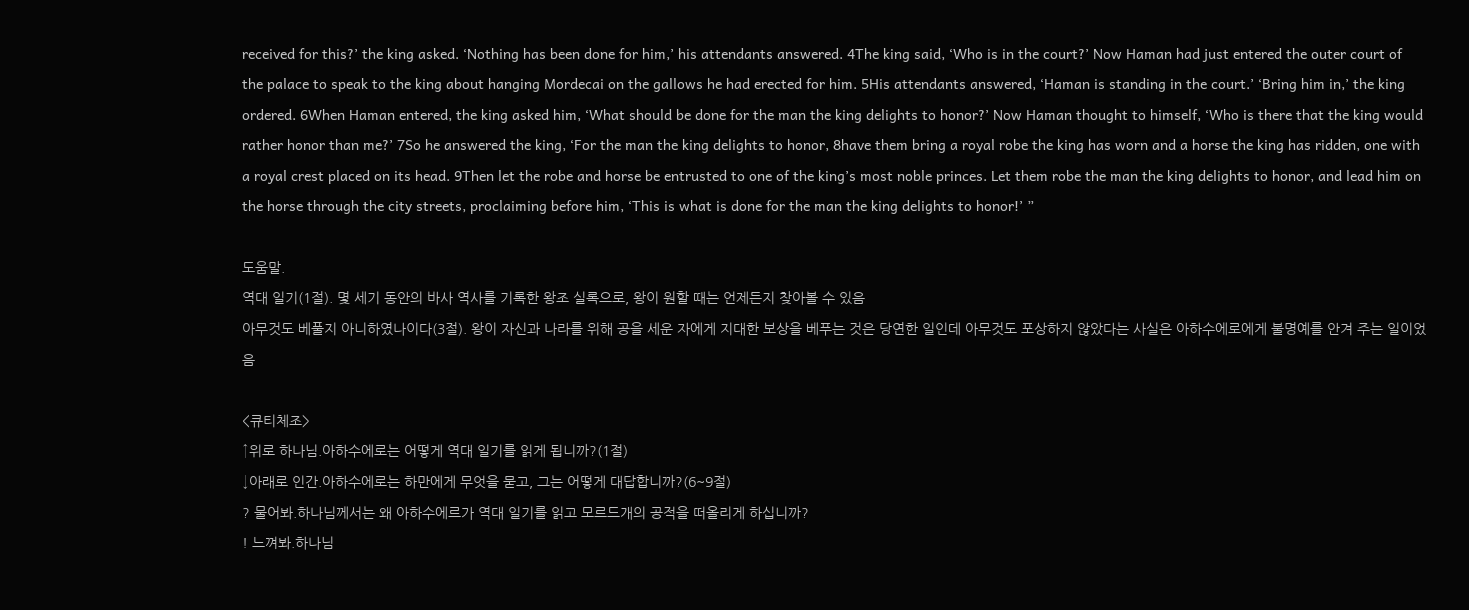received for this?’ the king asked. ‘Nothing has been done for him,’ his attendants answered. 4The king said, ‘Who is in the court?’ Now Haman had just entered the outer court of the palace to speak to the king about hanging Mordecai on the gallows he had erected for him. 5His attendants answered, ‘Haman is standing in the court.’ ‘Bring him in,’ the king ordered. 6When Haman entered, the king asked him, ‘What should be done for the man the king delights to honor?’ Now Haman thought to himself, ‘Who is there that the king would rather honor than me?’ 7So he answered the king, ‘For the man the king delights to honor, 8have them bring a royal robe the king has worn and a horse the king has ridden, one with a royal crest placed on its head. 9Then let the robe and horse be entrusted to one of the king’s most noble princes. Let them robe the man the king delights to honor, and lead him on the horse through the city streets, proclaiming before him, ‘This is what is done for the man the king delights to honor!’ ”

도움말.
역대 일기(1절). 몇 세기 동안의 바사 역사를 기록한 왕조 실록으로, 왕이 원할 때는 언제든지 찾아볼 수 있음
아무것도 베풀지 아니하였나이다(3절). 왕이 자신과 나라를 위해 공을 세운 자에게 지대한 보상을 베푸는 것은 당연한 일인데 아무것도 포상하지 않았다는 사실은 아하수에로에게 불명예를 안겨 주는 일이었음

<큐티체조>
↑위로 하나님.아하수에로는 어떻게 역대 일기를 읽게 됩니까?(1절)
↓아래로 인간.아하수에로는 하만에게 무엇을 묻고, 그는 어떻게 대답합니까?(6~9절)
? 물어봐.하나님께서는 왜 아하수에르가 역대 일기를 읽고 모르드개의 공적을 떠올리게 하십니까?
! 느껴봐.하나님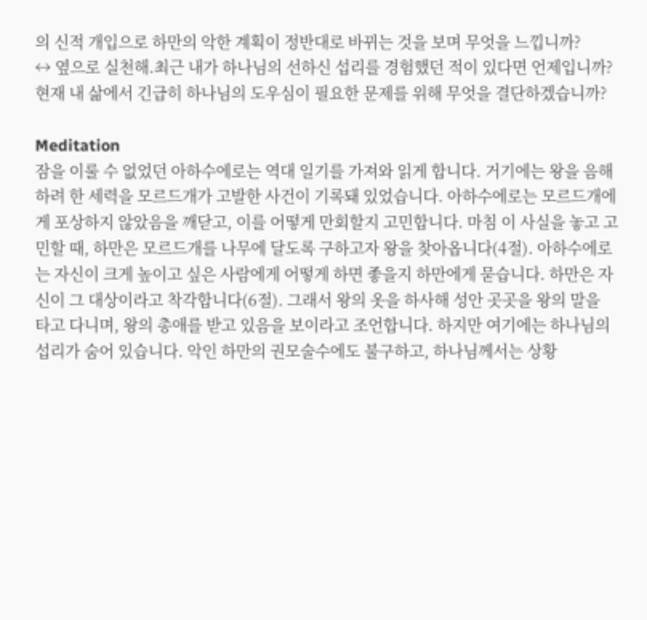의 신적 개입으로 하만의 악한 계획이 정반대로 바뀌는 것을 보며 무엇을 느낍니까?
↔ 옆으로 실천해.최근 내가 하나님의 선하신 섭리를 경험했던 적이 있다면 언제입니까? 현재 내 삶에서 긴급히 하나님의 도우심이 필요한 문제를 위해 무엇을 결단하겠습니까?

Meditation
잠을 이룰 수 없었던 아하수에로는 역대 일기를 가져와 읽게 합니다. 거기에는 왕을 음해하려 한 세력을 모르드개가 고발한 사건이 기록돼 있었습니다. 아하수에로는 모르드개에게 포상하지 않았음을 깨닫고, 이를 어떻게 만회할지 고민합니다. 마침 이 사실을 놓고 고민할 때, 하만은 모르드개를 나무에 달도록 구하고자 왕을 찾아옵니다(4절). 아하수에로는 자신이 크게 높이고 싶은 사람에게 어떻게 하면 좋을지 하만에게 묻습니다. 하만은 자신이 그 대상이라고 착각합니다(6절). 그래서 왕의 옷을 하사해 성안 곳곳을 왕의 말을 타고 다니며, 왕의 총애를 받고 있음을 보이라고 조언합니다. 하지만 여기에는 하나님의 섭리가 숨어 있습니다. 악인 하만의 권모술수에도 불구하고, 하나님께서는 상황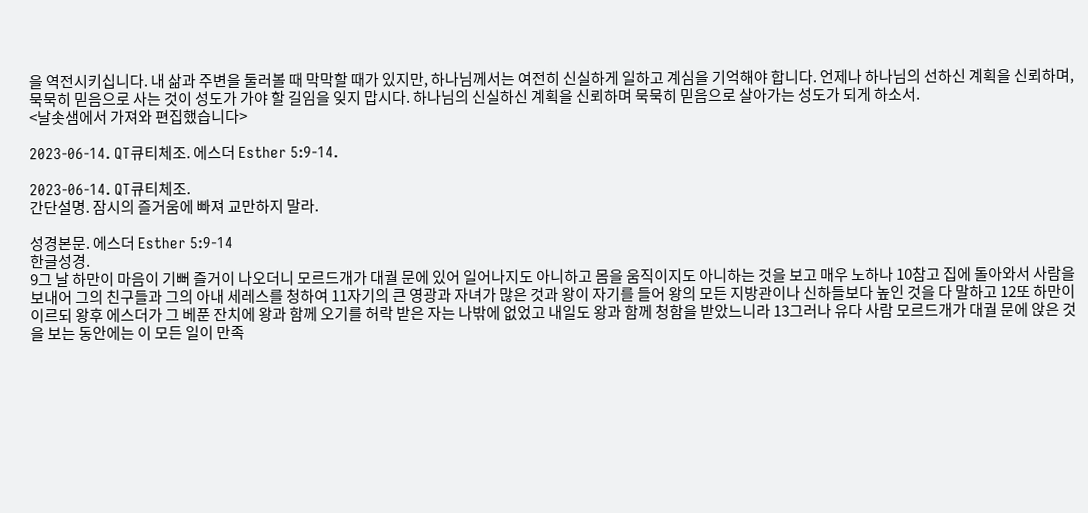을 역전시키십니다. 내 삶과 주변을 둘러볼 때 막막할 때가 있지만, 하나님께서는 여전히 신실하게 일하고 계심을 기억해야 합니다. 언제나 하나님의 선하신 계획을 신뢰하며, 묵묵히 믿음으로 사는 것이 성도가 가야 할 길임을 잊지 맙시다. 하나님의 신실하신 계획을 신뢰하며 묵묵히 믿음으로 살아가는 성도가 되게 하소서.
<날솟샘에서 가져와 편집했습니다>

2023-06-14. QT큐티체조. 에스더 Esther 5:9-14.

2023-06-14. QT큐티체조.
간단설명. 잠시의 즐거움에 빠져 교만하지 말라.

성경본문. 에스더 Esther 5:9-14
한글성경.
9그 날 하만이 마음이 기뻐 즐거이 나오더니 모르드개가 대궐 문에 있어 일어나지도 아니하고 몸을 움직이지도 아니하는 것을 보고 매우 노하나 10참고 집에 돌아와서 사람을 보내어 그의 친구들과 그의 아내 세레스를 청하여 11자기의 큰 영광과 자녀가 많은 것과 왕이 자기를 들어 왕의 모든 지방관이나 신하들보다 높인 것을 다 말하고 12또 하만이 이르되 왕후 에스더가 그 베푼 잔치에 왕과 함께 오기를 허락 받은 자는 나밖에 없었고 내일도 왕과 함께 청함을 받았느니라 13그러나 유다 사람 모르드개가 대궐 문에 앉은 것을 보는 동안에는 이 모든 일이 만족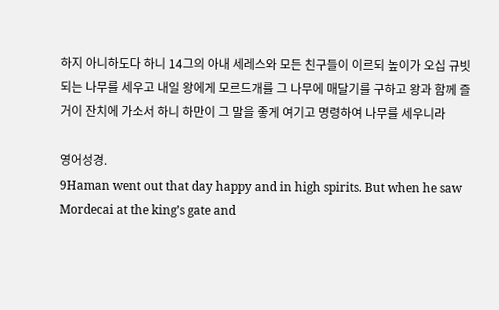하지 아니하도다 하니 14그의 아내 세레스와 모든 친구들이 이르되 높이가 오십 규빗 되는 나무를 세우고 내일 왕에게 모르드개를 그 나무에 매달기를 구하고 왕과 함께 즐거이 잔치에 가소서 하니 하만이 그 말을 좋게 여기고 명령하여 나무를 세우니라

영어성경.
9Haman went out that day happy and in high spirits. But when he saw Mordecai at the king’s gate and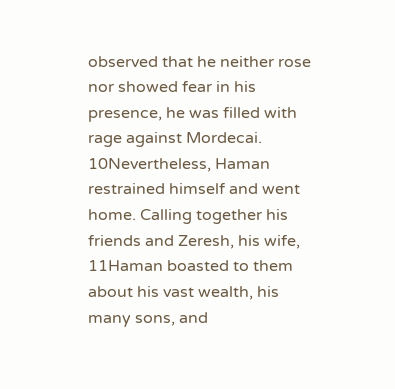observed that he neither rose nor showed fear in his presence, he was filled with rage against Mordecai. 10Nevertheless, Haman restrained himself and went home. Calling together his friends and Zeresh, his wife, 11Haman boasted to them about his vast wealth, his many sons, and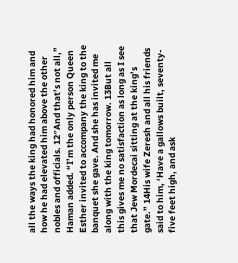all the ways the king had honored him and how he had elevated him above the other nobles and officials. 12″And that’s not all,” Haman added. “I’m the only person Queen Esther invited to accompany the king to the banquet she gave. And she has invited me along with the king tomorrow. 13But all this gives me no satisfaction as long as I see that Jew Mordecai sitting at the king’s gate.” 14His wife Zeresh and all his friends said to him, ‘Have a gallows built, seventy-five feet high, and ask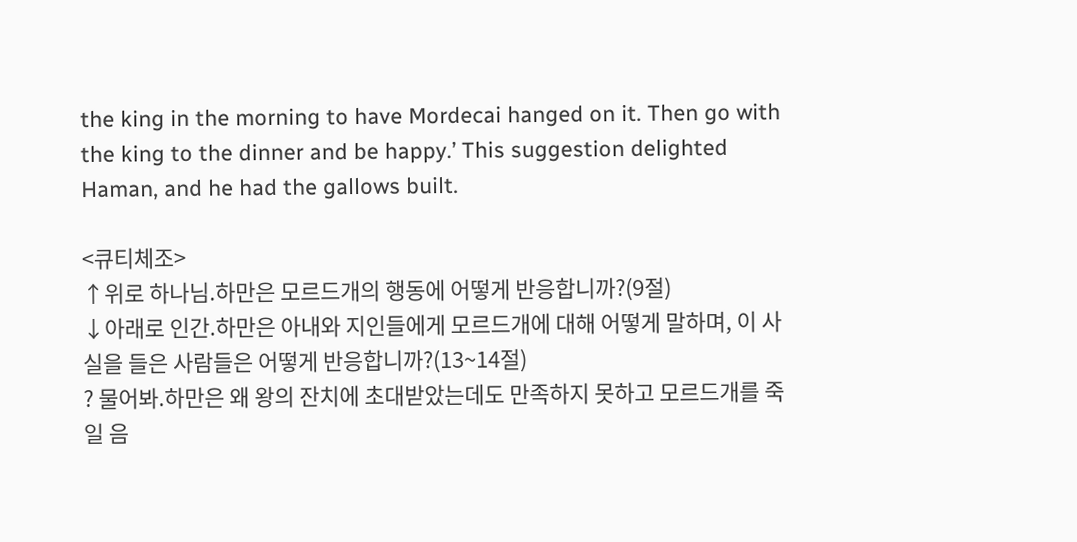the king in the morning to have Mordecai hanged on it. Then go with the king to the dinner and be happy.’ This suggestion delighted Haman, and he had the gallows built.

<큐티체조>
↑위로 하나님.하만은 모르드개의 행동에 어떻게 반응합니까?(9절)
↓아래로 인간.하만은 아내와 지인들에게 모르드개에 대해 어떻게 말하며, 이 사실을 들은 사람들은 어떻게 반응합니까?(13~14절)
? 물어봐.하만은 왜 왕의 잔치에 초대받았는데도 만족하지 못하고 모르드개를 죽일 음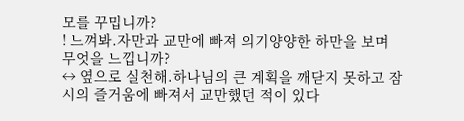모를 꾸밉니까?
! 느껴봐.자만과 교만에 빠져 의기양양한 하만을 보며 무엇을 느낍니까?
↔ 옆으로 실천해.하나님의 큰 계획을 깨닫지 못하고 잠시의 즐거움에 빠져서 교만했던 적이 있다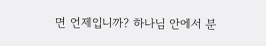면 언제입니까? 하나님 안에서 분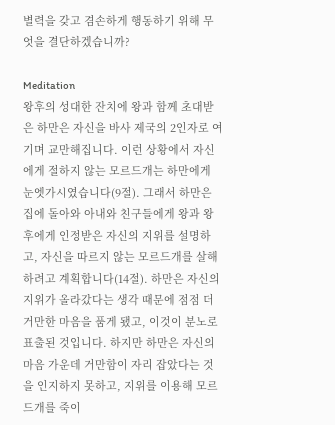별력을 갖고 겸손하게 행동하기 위해 무엇을 결단하겠습니까?

Meditation
왕후의 성대한 잔치에 왕과 함께 초대받은 하만은 자신을 바사 제국의 2인자로 여기며 교만해집니다. 이런 상황에서 자신에게 절하지 않는 모르드개는 하만에게 눈엣가시였습니다(9절). 그래서 하만은 집에 돌아와 아내와 친구들에게 왕과 왕후에게 인정받은 자신의 지위를 설명하고, 자신을 따르지 않는 모르드개를 살해하려고 계획합니다(14절). 하만은 자신의 지위가 올라갔다는 생각 때문에 점점 더 거만한 마음을 품게 됐고, 이것이 분노로 표출된 것입니다. 하지만 하만은 자신의 마음 가운데 거만함이 자리 잡았다는 것을 인지하지 못하고, 지위를 이용해 모르드개를 죽이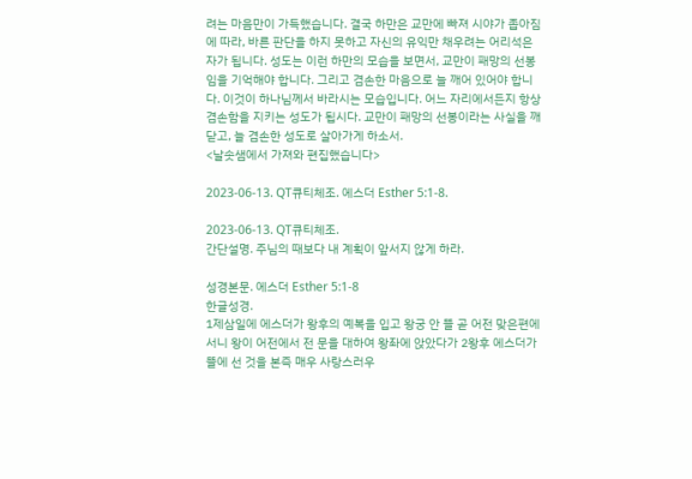려는 마음만이 가득했습니다. 결국 하만은 교만에 빠져 시야가 좁아짐에 따라, 바른 판단을 하지 못하고 자신의 유익만 채우려는 어리석은 자가 됩니다. 성도는 이런 하만의 모습을 보면서, 교만이 패망의 선봉임을 기억해야 합니다. 그리고 겸손한 마음으로 늘 깨어 있어야 합니다. 이것이 하나님께서 바라시는 모습입니다. 어느 자리에서든지 항상 겸손함을 지키는 성도가 됩시다. 교만이 패망의 선봉이라는 사실을 깨닫고, 늘 겸손한 성도로 살아가게 하소서.
<날솟샘에서 가져와 편집했습니다>

2023-06-13. QT큐티체조. 에스더 Esther 5:1-8.

2023-06-13. QT큐티체조.
간단설명. 주님의 때보다 내 계획이 앞서지 않게 하라.

성경본문. 에스더 Esther 5:1-8
한글성경.
1제삼일에 에스더가 왕후의 예복을 입고 왕궁 안 뜰 곧 어전 맞은편에 서니 왕이 어전에서 전 문을 대하여 왕좌에 앉았다가 2왕후 에스더가 뜰에 선 것을 본즉 매우 사랑스러우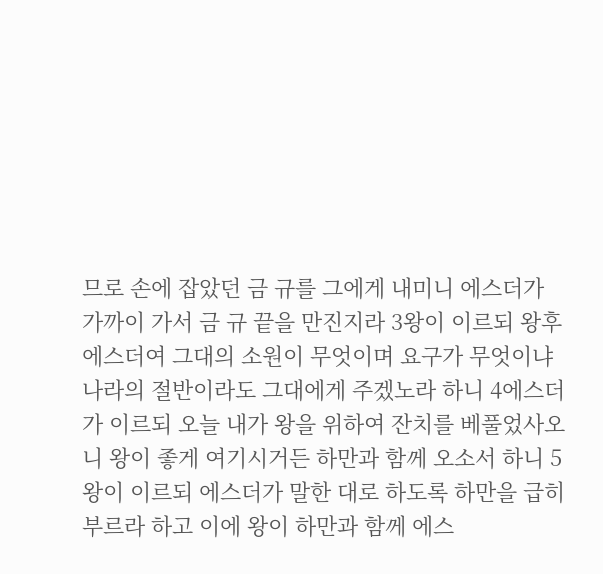므로 손에 잡았던 금 규를 그에게 내미니 에스더가 가까이 가서 금 규 끝을 만진지라 3왕이 이르되 왕후 에스더여 그대의 소원이 무엇이며 요구가 무엇이냐 나라의 절반이라도 그대에게 주겠노라 하니 4에스더가 이르되 오늘 내가 왕을 위하여 잔치를 베풀었사오니 왕이 좋게 여기시거든 하만과 함께 오소서 하니 5왕이 이르되 에스더가 말한 대로 하도록 하만을 급히 부르라 하고 이에 왕이 하만과 함께 에스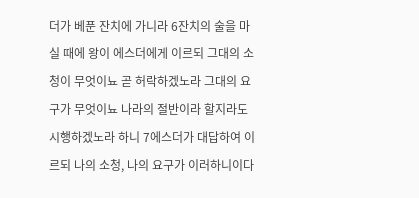더가 베푼 잔치에 가니라 6잔치의 술을 마실 때에 왕이 에스더에게 이르되 그대의 소청이 무엇이뇨 곧 허락하겠노라 그대의 요구가 무엇이뇨 나라의 절반이라 할지라도 시행하겠노라 하니 7에스더가 대답하여 이르되 나의 소청, 나의 요구가 이러하니이다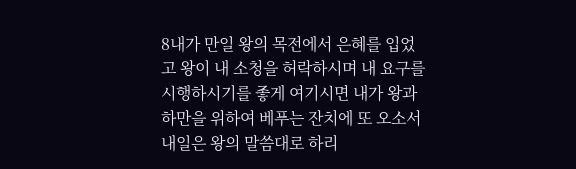8내가 만일 왕의 목전에서 은혜를 입었고 왕이 내 소청을 허락하시며 내 요구를 시행하시기를 좋게 여기시면 내가 왕과 하만을 위하여 베푸는 잔치에 또 오소서 내일은 왕의 말씀대로 하리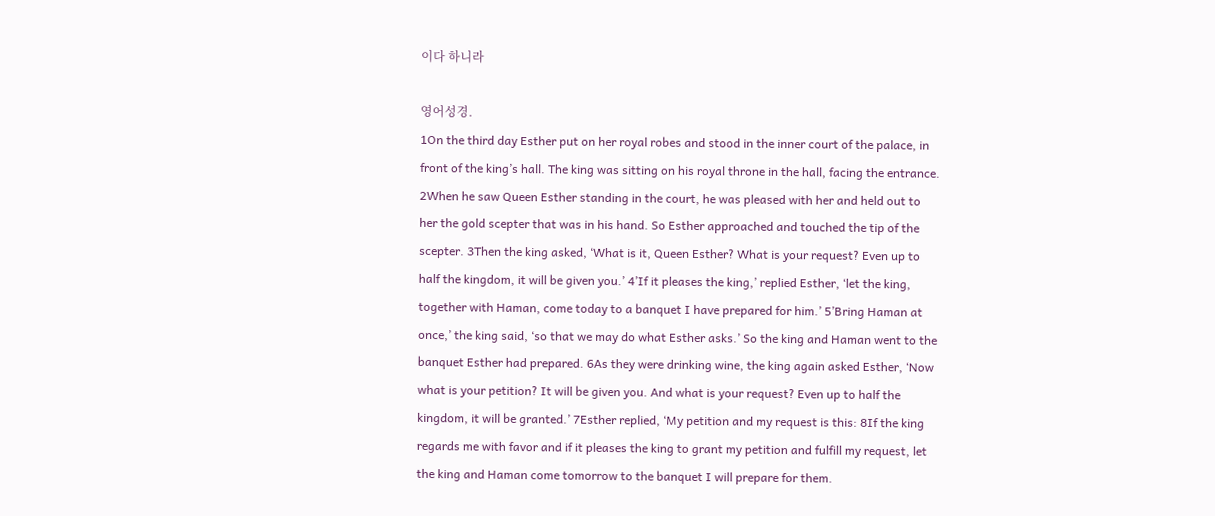이다 하니라

영어성경.
1On the third day Esther put on her royal robes and stood in the inner court of the palace, in front of the king’s hall. The king was sitting on his royal throne in the hall, facing the entrance. 2When he saw Queen Esther standing in the court, he was pleased with her and held out to her the gold scepter that was in his hand. So Esther approached and touched the tip of the scepter. 3Then the king asked, ‘What is it, Queen Esther? What is your request? Even up to half the kingdom, it will be given you.’ 4’If it pleases the king,’ replied Esther, ‘let the king, together with Haman, come today to a banquet I have prepared for him.’ 5’Bring Haman at once,’ the king said, ‘so that we may do what Esther asks.’ So the king and Haman went to the banquet Esther had prepared. 6As they were drinking wine, the king again asked Esther, ‘Now what is your petition? It will be given you. And what is your request? Even up to half the kingdom, it will be granted.’ 7Esther replied, ‘My petition and my request is this: 8If the king regards me with favor and if it pleases the king to grant my petition and fulfill my request, let the king and Haman come tomorrow to the banquet I will prepare for them.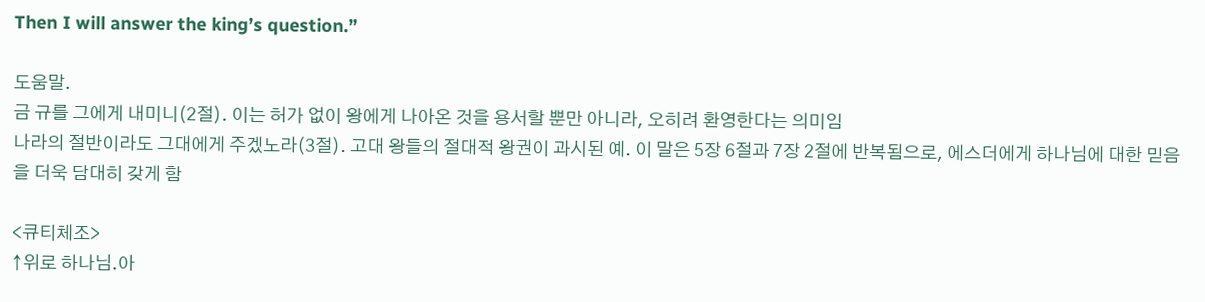Then I will answer the king’s question.”

도움말.
금 규를 그에게 내미니(2절). 이는 허가 없이 왕에게 나아온 것을 용서할 뿐만 아니라, 오히려 환영한다는 의미임
나라의 절반이라도 그대에게 주겠노라(3절). 고대 왕들의 절대적 왕권이 과시된 예. 이 말은 5장 6절과 7장 2절에 반복됨으로, 에스더에게 하나님에 대한 믿음을 더욱 담대히 갖게 함

<큐티체조>
↑위로 하나님.아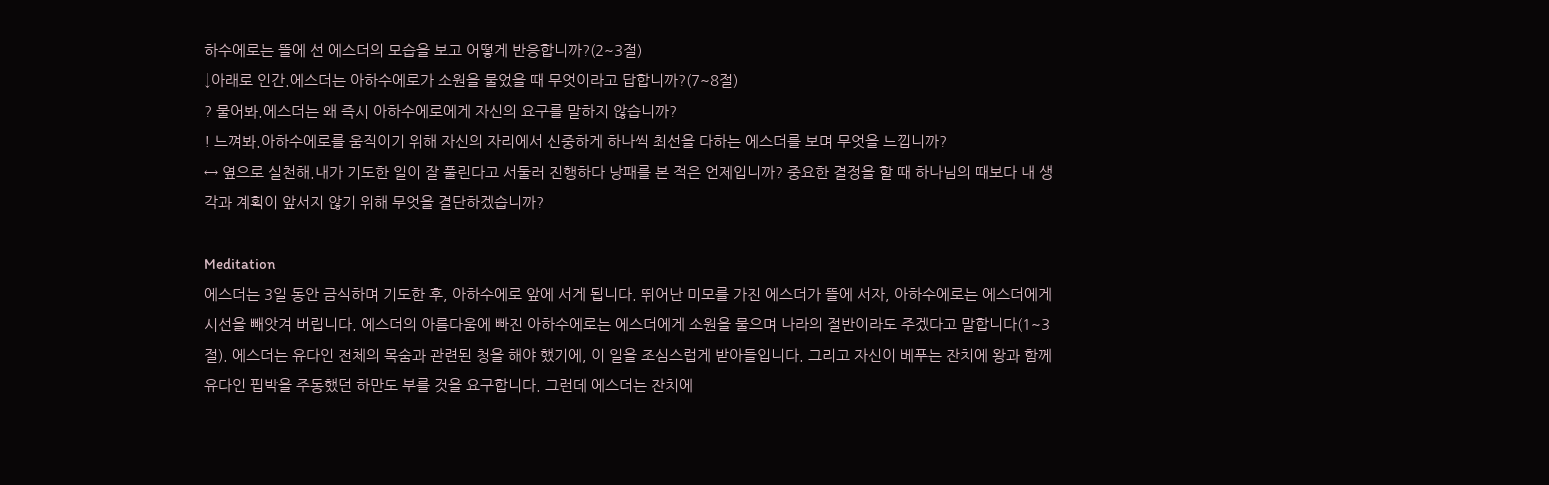하수에로는 뜰에 선 에스더의 모습을 보고 어떻게 반응합니까?(2~3절)
↓아래로 인간.에스더는 아하수에로가 소원을 물었을 때 무엇이라고 답합니까?(7~8절)
? 물어봐.에스더는 왜 즉시 아하수에로에게 자신의 요구를 말하지 않습니까?
! 느껴봐.아하수에로를 움직이기 위해 자신의 자리에서 신중하게 하나씩 최선을 다하는 에스더를 보며 무엇을 느낍니까?
↔ 옆으로 실천해.내가 기도한 일이 잘 풀린다고 서둘러 진행하다 낭패를 본 적은 언제입니까? 중요한 결정을 할 때 하나님의 때보다 내 생각과 계획이 앞서지 않기 위해 무엇을 결단하겠습니까?

Meditation
에스더는 3일 동안 금식하며 기도한 후, 아하수에로 앞에 서게 됩니다. 뛰어난 미모를 가진 에스더가 뜰에 서자, 아하수에로는 에스더에게 시선을 빼앗겨 버립니다. 에스더의 아름다움에 빠진 아하수에로는 에스더에게 소원을 물으며 나라의 절반이라도 주겠다고 말합니다(1~3절). 에스더는 유다인 전체의 목숨과 관련된 청을 해야 했기에, 이 일을 조심스럽게 받아들입니다. 그리고 자신이 베푸는 잔치에 왕과 함께 유다인 핍박을 주동했던 하만도 부를 것을 요구합니다. 그런데 에스더는 잔치에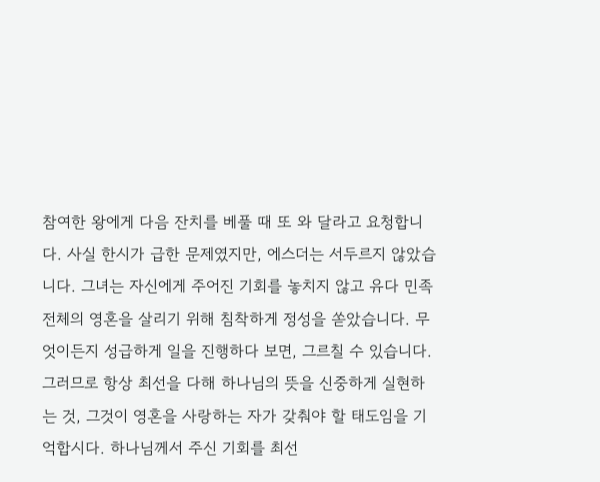참여한 왕에게 다음 잔치를 베풀 때 또 와 달라고 요청합니다. 사실 한시가 급한 문제였지만, 에스더는 서두르지 않았습니다. 그녀는 자신에게 주어진 기회를 놓치지 않고 유다 민족 전체의 영혼을 살리기 위해 침착하게 정성을 쏟았습니다. 무엇이든지 성급하게 일을 진행하다 보면, 그르칠 수 있습니다. 그러므로 항상 최선을 다해 하나님의 뜻을 신중하게 실현하는 것, 그것이 영혼을 사랑하는 자가 갖춰야 할 태도임을 기억합시다. 하나님께서 주신 기회를 최선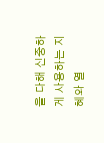을 다해 신중하게 사용하는 지혜와 열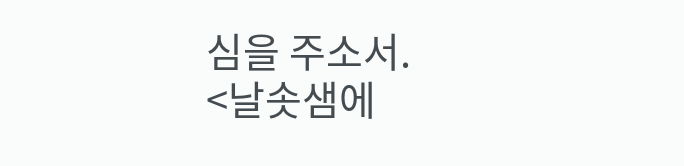심을 주소서.
<날솟샘에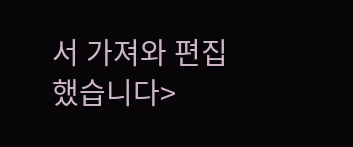서 가져와 편집했습니다>